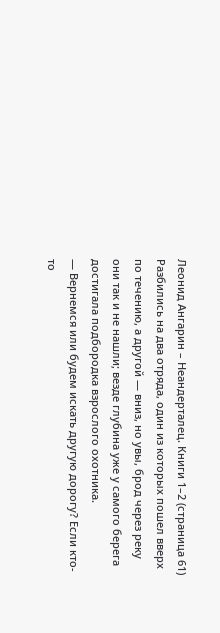Леонид Ангарин – Неандерталец. Книги 1–2 (страница 61)
Разбились на два отряда, один из которых пошел вверх по течению, а другой — вниз, но увы, брод через реку они так и не нашли; везде глубина уже у самого берега достигала подбородка взрослого охотника.
— Вернемся или будем искать другую дорогу? Если кто-то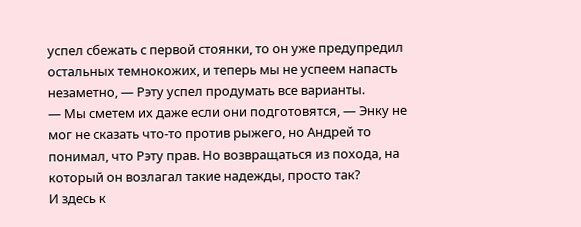успел сбежать с первой стоянки, то он уже предупредил остальных темнокожих, и теперь мы не успеем напасть незаметно, — Рэту успел продумать все варианты.
— Мы сметем их даже если они подготовятся, — Энку не мог не сказать что-то против рыжего, но Андрей то понимал, что Рэту прав. Но возвращаться из похода, на который он возлагал такие надежды, просто так?
И здесь к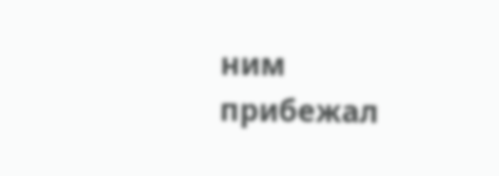ним прибежал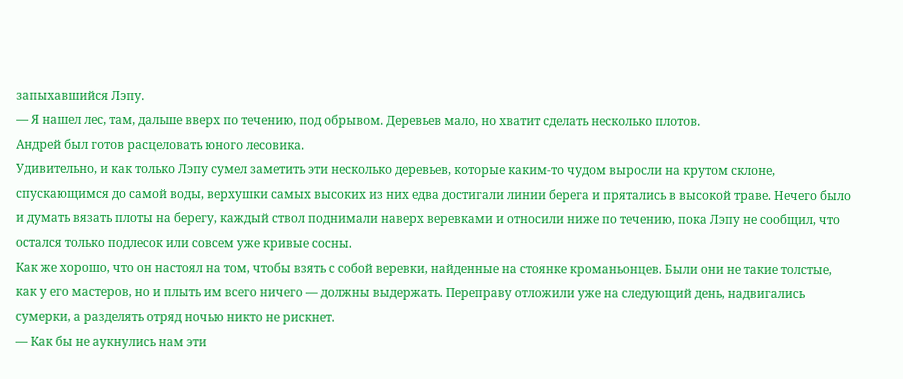запыхавшийся Лэпу.
— Я нашел лес, там, дальше вверх по течению, под обрывом. Деревьев мало, но хватит сделать несколько плотов.
Андрей был готов расцеловать юного лесовика.
Удивительно, и как только Лэпу сумел заметить эти несколько деревьев, которые каким-то чудом выросли на крутом склоне, спускающимся до самой воды, верхушки самых высоких из них едва достигали линии берега и прятались в высокой траве. Нечего было и думать вязать плоты на берегу, каждый ствол поднимали наверх веревками и относили ниже по течению, пока Лэпу не сообщил, что остался только подлесок или совсем уже кривые сосны.
Как же хорошо, что он настоял на том, чтобы взять с собой веревки, найденные на стоянке кроманьонцев. Были они не такие толстые, как у его мастеров, но и плыть им всего ничего — должны выдержать. Переправу отложили уже на следующий день, надвигались сумерки, а разделять отряд ночью никто не рискнет.
— Как бы не аукнулись нам эти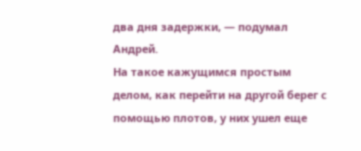два дня задержки, — подумал Андрей.
На такое кажущимся простым делом, как перейти на другой берег с помощью плотов, у них ушел еще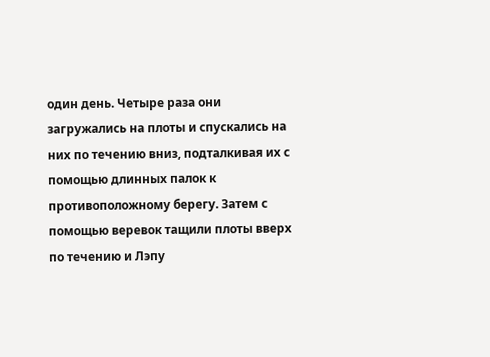один день. Четыре раза они загружались на плоты и спускались на них по течению вниз, подталкивая их с помощью длинных палок к противоположному берегу. Затем с помощью веревок тащили плоты вверх по течению и Лэпу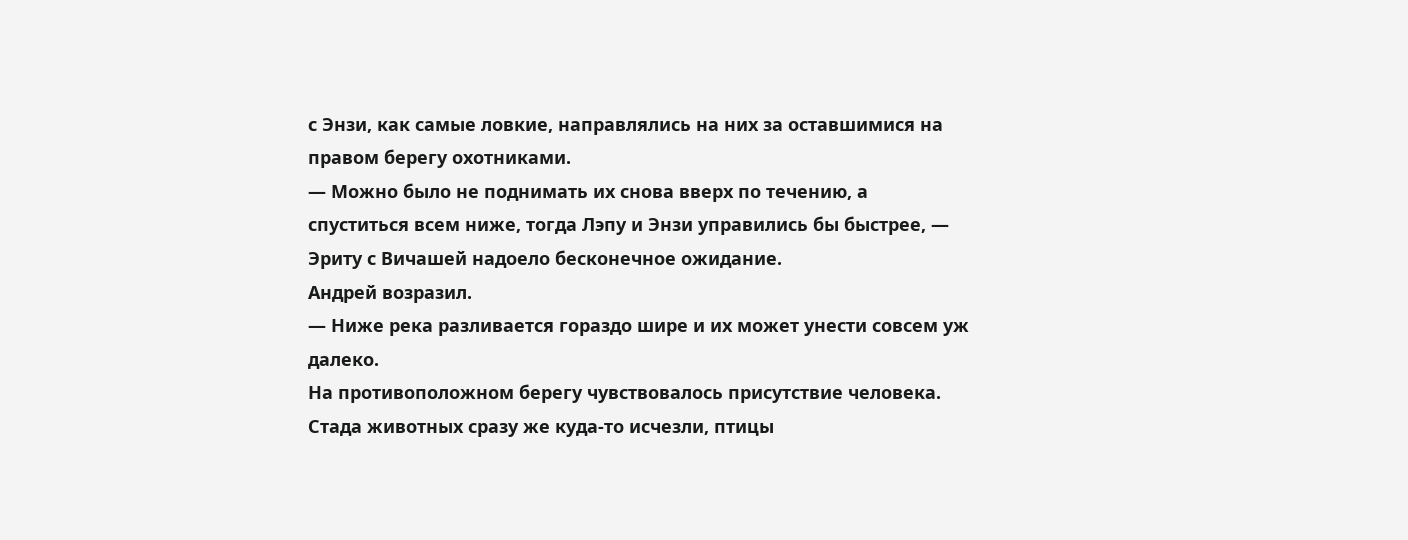с Энзи, как самые ловкие, направлялись на них за оставшимися на правом берегу охотниками.
— Можно было не поднимать их снова вверх по течению, а спуститься всем ниже, тогда Лэпу и Энзи управились бы быстрее, — Эриту с Вичашей надоело бесконечное ожидание.
Андрей возразил.
— Ниже река разливается гораздо шире и их может унести совсем уж далеко.
На противоположном берегу чувствовалось присутствие человека. Стада животных сразу же куда-то исчезли, птицы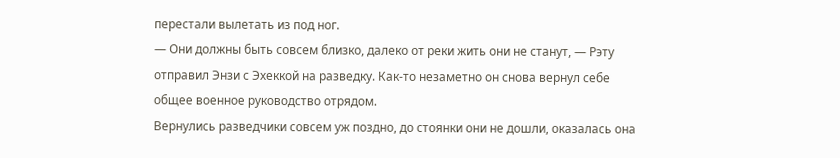перестали вылетать из под ног.
— Они должны быть совсем близко, далеко от реки жить они не станут, — Рэту отправил Энзи с Эхеккой на разведку. Как-то незаметно он снова вернул себе общее военное руководство отрядом.
Вернулись разведчики совсем уж поздно, до стоянки они не дошли, оказалась она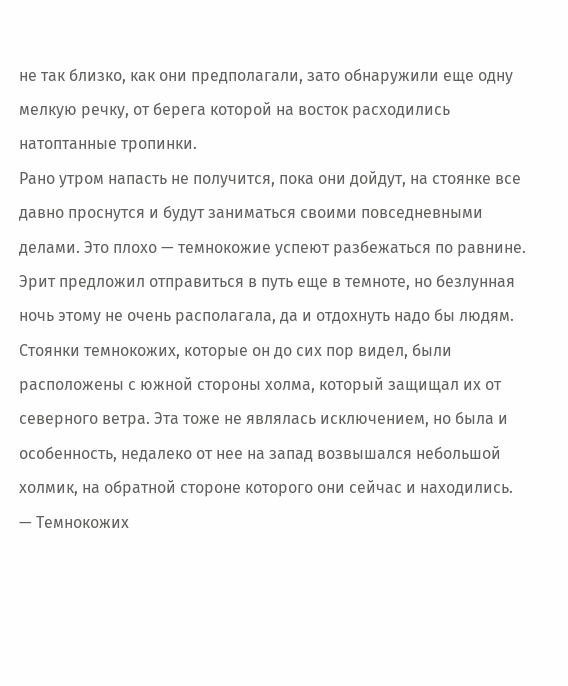не так близко, как они предполагали, зато обнаружили еще одну мелкую речку, от берега которой на восток расходились натоптанные тропинки.
Рано утром напасть не получится, пока они дойдут, на стоянке все давно проснутся и будут заниматься своими повседневными делами. Это плохо — темнокожие успеют разбежаться по равнине. Эрит предложил отправиться в путь еще в темноте, но безлунная ночь этому не очень располагала, да и отдохнуть надо бы людям.
Стоянки темнокожих, которые он до сих пор видел, были расположены с южной стороны холма, который защищал их от северного ветра. Эта тоже не являлась исключением, но была и особенность, недалеко от нее на запад возвышался небольшой холмик, на обратной стороне которого они сейчас и находились.
— Темнокожих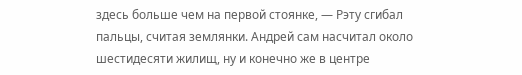здесь больше чем на первой стоянке, — Рэту сгибал пальцы, считая землянки. Андрей сам насчитал около шестидесяти жилищ, ну и конечно же в центре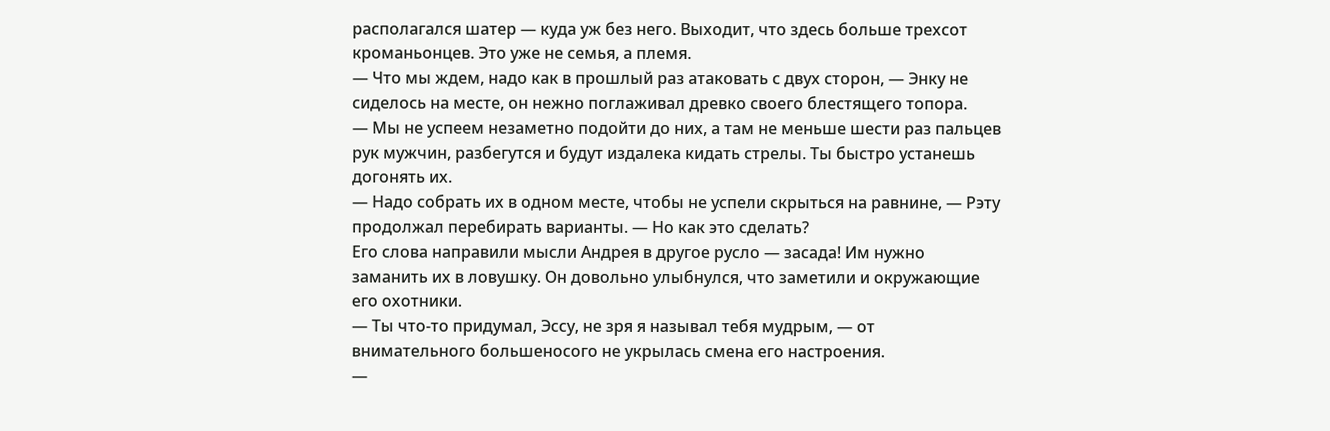располагался шатер — куда уж без него. Выходит, что здесь больше трехсот кроманьонцев. Это уже не семья, а племя.
— Что мы ждем, надо как в прошлый раз атаковать с двух сторон, — Энку не сиделось на месте, он нежно поглаживал древко своего блестящего топора.
— Мы не успеем незаметно подойти до них, а там не меньше шести раз пальцев рук мужчин, разбегутся и будут издалека кидать стрелы. Ты быстро устанешь догонять их.
— Надо собрать их в одном месте, чтобы не успели скрыться на равнине, — Рэту продолжал перебирать варианты. — Но как это сделать?
Его слова направили мысли Андрея в другое русло — засада! Им нужно заманить их в ловушку. Он довольно улыбнулся, что заметили и окружающие его охотники.
— Ты что-то придумал, Эссу, не зря я называл тебя мудрым, — от внимательного большеносого не укрылась смена его настроения.
—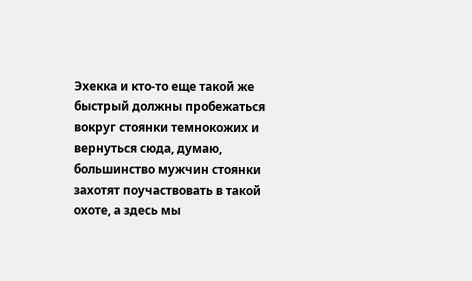Эхекка и кто-то еще такой же быстрый должны пробежаться вокруг стоянки темнокожих и вернуться сюда, думаю, большинство мужчин стоянки захотят поучаствовать в такой охоте, а здесь мы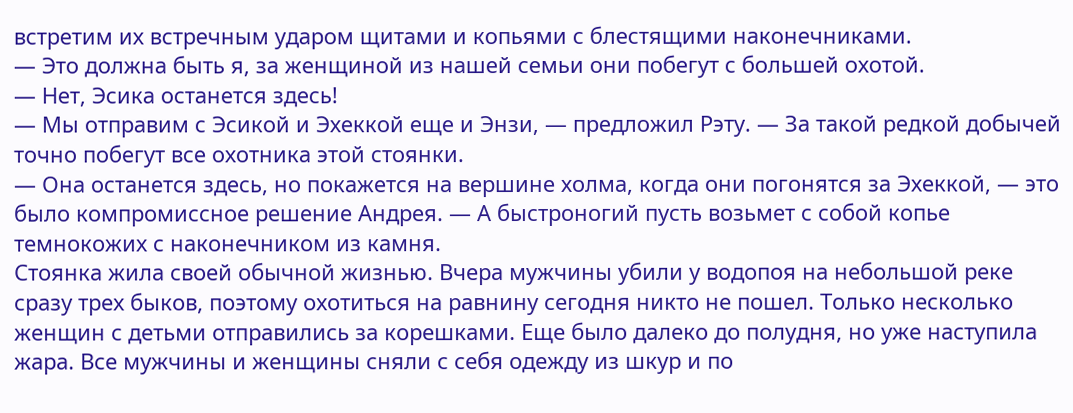встретим их встречным ударом щитами и копьями с блестящими наконечниками.
— Это должна быть я, за женщиной из нашей семьи они побегут с большей охотой.
— Нет, Эсика останется здесь!
— Мы отправим с Эсикой и Эхеккой еще и Энзи, — предложил Рэту. — За такой редкой добычей точно побегут все охотника этой стоянки.
— Она останется здесь, но покажется на вершине холма, когда они погонятся за Эхеккой, — это было компромиссное решение Андрея. — А быстроногий пусть возьмет с собой копье темнокожих с наконечником из камня.
Стоянка жила своей обычной жизнью. Вчера мужчины убили у водопоя на небольшой реке сразу трех быков, поэтому охотиться на равнину сегодня никто не пошел. Только несколько женщин с детьми отправились за корешками. Еще было далеко до полудня, но уже наступила жара. Все мужчины и женщины сняли с себя одежду из шкур и по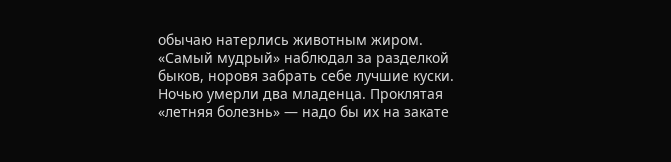обычаю натерлись животным жиром. «Самый мудрый» наблюдал за разделкой быков, норовя забрать себе лучшие куски. Ночью умерли два младенца. Проклятая «летняя болезнь» — надо бы их на закате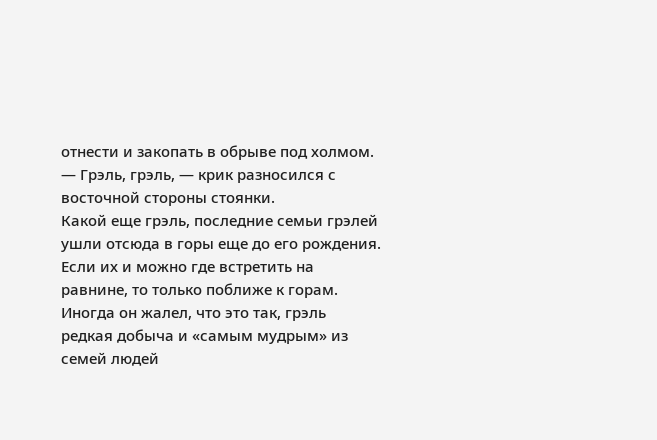отнести и закопать в обрыве под холмом.
— Грэль, грэль, — крик разносился с восточной стороны стоянки.
Какой еще грэль, последние семьи грэлей ушли отсюда в горы еще до его рождения. Если их и можно где встретить на равнине, то только поближе к горам. Иногда он жалел, что это так, грэль редкая добыча и «самым мудрым» из семей людей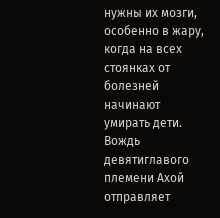нужны их мозги, особенно в жару, когда на всех стоянках от болезней начинают умирать дети. Вождь девятиглавого племени Ахой отправляет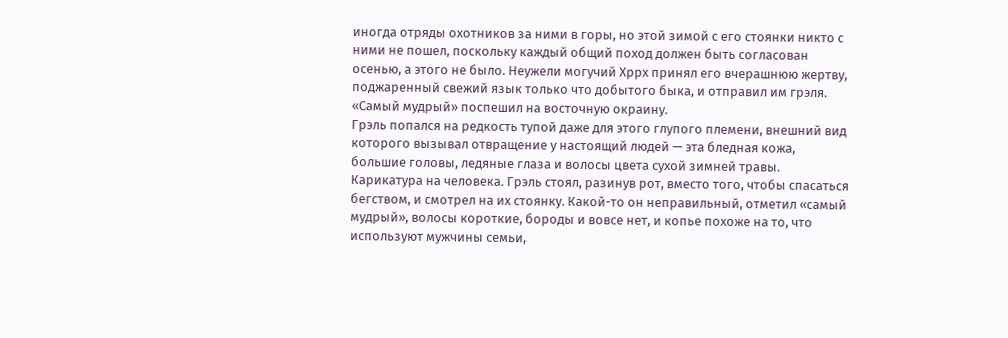иногда отряды охотников за ними в горы, но этой зимой с его стоянки никто с ними не пошел, поскольку каждый общий поход должен быть согласован осенью, а этого не было. Неужели могучий Хррх принял его вчерашнюю жертву, поджаренный свежий язык только что добытого быка, и отправил им грэля. «Самый мудрый» поспешил на восточную окраину.
Грэль попался на редкость тупой даже для этого глупого племени, внешний вид которого вызывал отвращение у настоящий людей — эта бледная кожа, большие головы, ледяные глаза и волосы цвета сухой зимней травы. Карикатура на человека. Грэль стоял, разинув рот, вместо того, чтобы спасаться бегством, и смотрел на их стоянку. Какой-то он неправильный, отметил «самый мудрый», волосы короткие, бороды и вовсе нет, и копье похоже на то, что используют мужчины семьи,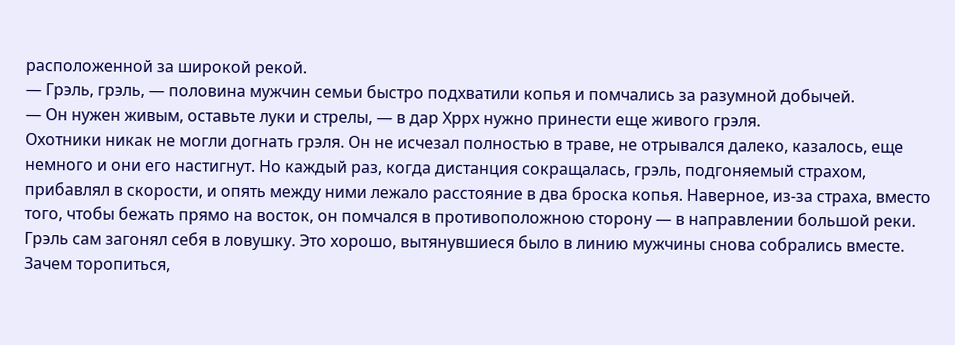расположенной за широкой рекой.
— Грэль, грэль, — половина мужчин семьи быстро подхватили копья и помчались за разумной добычей.
— Он нужен живым, оставьте луки и стрелы, — в дар Хррх нужно принести еще живого грэля.
Охотники никак не могли догнать грэля. Он не исчезал полностью в траве, не отрывался далеко, казалось, еще немного и они его настигнут. Но каждый раз, когда дистанция сокращалась, грэль, подгоняемый страхом, прибавлял в скорости, и опять между ними лежало расстояние в два броска копья. Наверное, из-за страха, вместо того, чтобы бежать прямо на восток, он помчался в противоположною сторону — в направлении большой реки. Грэль сам загонял себя в ловушку. Это хорошо, вытянувшиеся было в линию мужчины снова собрались вместе. Зачем торопиться,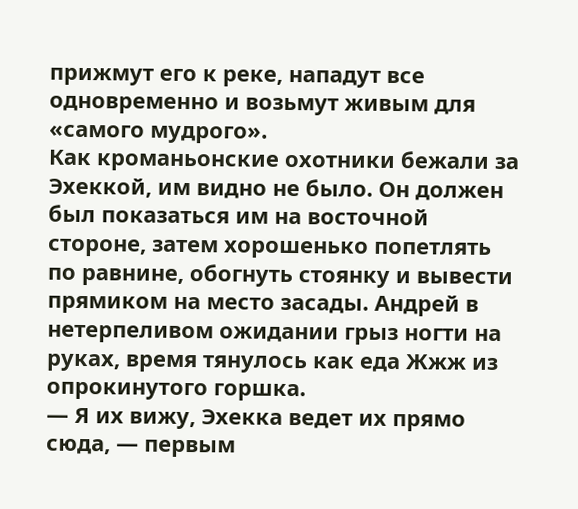прижмут его к реке, нападут все одновременно и возьмут живым для «самого мудрого».
Как кроманьонские охотники бежали за Эхеккой, им видно не было. Он должен был показаться им на восточной стороне, затем хорошенько попетлять по равнине, обогнуть стоянку и вывести прямиком на место засады. Андрей в нетерпеливом ожидании грыз ногти на руках, время тянулось как еда Жжж из опрокинутого горшка.
— Я их вижу, Эхекка ведет их прямо сюда, — первым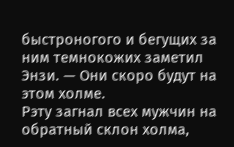быстроногого и бегущих за ним темнокожих заметил Энзи. — Они скоро будут на этом холме.
Рэту загнал всех мужчин на обратный склон холма,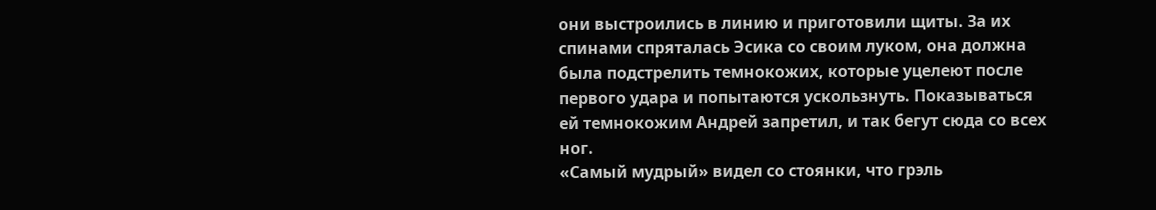они выстроились в линию и приготовили щиты. За их спинами спряталась Эсика со своим луком, она должна была подстрелить темнокожих, которые уцелеют после первого удара и попытаются ускользнуть. Показываться ей темнокожим Андрей запретил, и так бегут сюда со всех ног.
«Самый мудрый» видел со стоянки, что грэль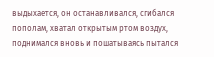выдыхается, он останавливался, сгибался пополам, хватал открытым ртом воздух, поднимался вновь и пошатываясь пытался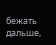бежать дальше,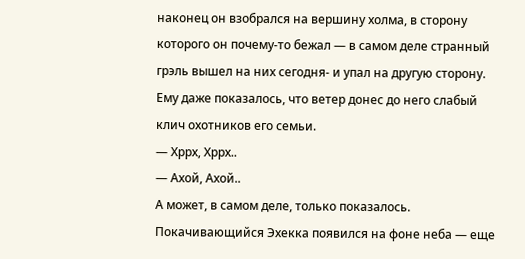наконец он взобрался на вершину холма, в сторону которого он почему-то бежал — в самом деле странный грэль вышел на них сегодня- и упал на другую сторону. Ему даже показалось, что ветер донес до него слабый клич охотников его семьи.
— Хррх, Хррх..
— Ахой, Ахой..
А может, в самом деле, только показалось.
Покачивающийся Эхекка появился на фоне неба — еще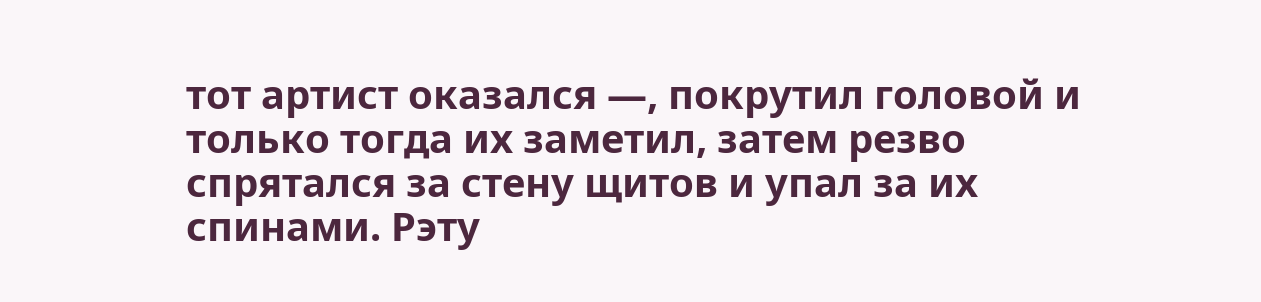тот артист оказался —, покрутил головой и только тогда их заметил, затем резво спрятался за стену щитов и упал за их спинами. Рэту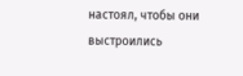настоял, чтобы они выстроились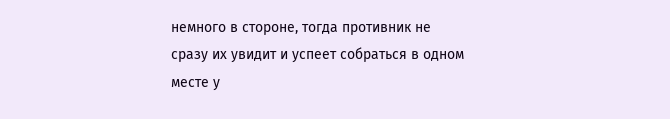немного в стороне, тогда противник не сразу их увидит и успеет собраться в одном месте у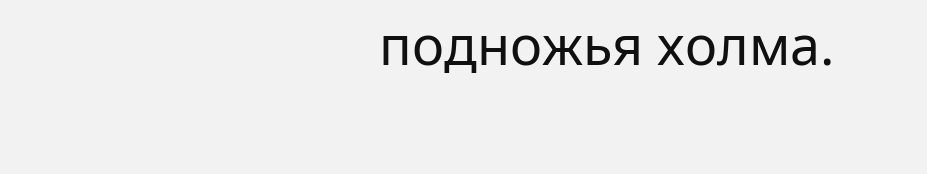подножья холма.